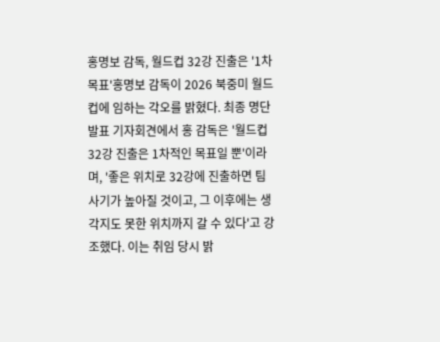홍명보 감독, 월드컵 32강 진출은 '1차 목표'홍명보 감독이 2026 북중미 월드컵에 임하는 각오를 밝혔다. 최종 명단 발표 기자회견에서 홍 감독은 '월드컵 32강 진출은 1차적인 목표일 뿐'이라며, '좋은 위치로 32강에 진출하면 팀 사기가 높아질 것이고, 그 이후에는 생각지도 못한 위치까지 갈 수 있다'고 강조했다. 이는 취임 당시 밝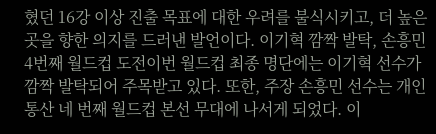혔던 16강 이상 진출 목표에 대한 우려를 불식시키고, 더 높은 곳을 향한 의지를 드러낸 발언이다. 이기혁 깜짝 발탁, 손흥민 4번째 월드컵 도전이번 월드컵 최종 명단에는 이기혁 선수가 깜짝 발탁되어 주목받고 있다. 또한, 주장 손흥민 선수는 개인 통산 네 번째 월드컵 본선 무대에 나서게 되었다. 이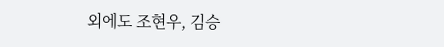외에도 조현우, 김승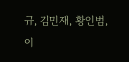규, 김민재, 황인범, 이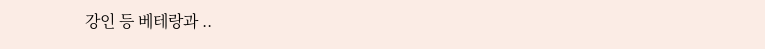강인 등 베테랑과 ..